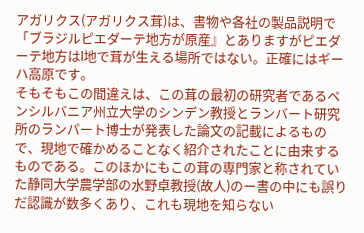アガリクス(アガリクス茸)は、書物や各社の製品説明で「ブラジルピエダーテ地方が原産』とありますがピエダーテ地方はl地で茸が生える場所ではない。正確にはギーハ高原です。
そもそもこの間違えは、この茸の最初の研究者であるペンシルバニア州立大学のシンデン教授とランバート研究所のランパート博士が発表した論文の記載によるもので、現地で確かめることなく紹介されたことに由来するものである。このほかにもこの茸の専門家と称されていた静同大学農学部の水野卓教授(故人)のー書の中にも誤りだ認識が数多くあり、これも現地を知らない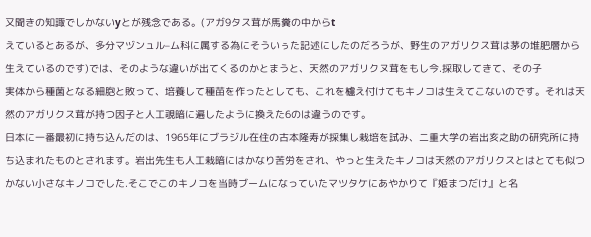又聞きの知諏でしかないyとが残念である。(アガ9タス茸が馬糞の中からt
えているとあるが、多分マヅンュル–ム科に属する為にそういぅた記述にしたのだろうが、野生のアガリクス茸は茅の堆肥層から生えているのです)では、そのような違いが出てくるのかとまうと、天然のアガリクヌ茸をもし今.採取してきて、その子
実体から種菌となる細胞と敗って、培養して種苗を作ったとしても、これを櫨え付けてもキノコは生えてこないのです。それは天然のアガリクス茸が持つ因子と人工覗暗に遍したように換えた6のは違うのです。
日本に一番最初に持ち込んだのは、1965年にブラジル在住の古本隆寿が採集し栽培を試み、二重大学の岩出亥之助の研究所に持ち込まれたものとされます。岩出先生も人工栽暗にはかなり苦労をされ、やっと生えたキノコは天然のアガリクスとはとても似つかない小さなキノコでした.そこでこのキノコを当時ブームになっていたマツタケにあやかりて『姫まつだけ』と名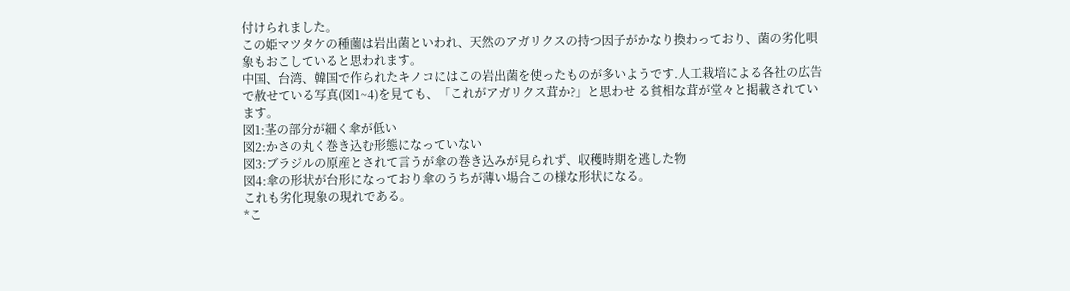付けられました。
この姫マツタケの種薗は岩出菌といわれ、天然のアガリクスの持つ因子がかなり換わっており、菌の劣化唄象もおこしていると思われます。
中国、台湾、韓国で作られたキノコにはこの岩出菌を使ったものが多いようです.人工栽培による各社の広告で赦せている写真(図1~4)を見ても、「これがアガリクス茸か?」と思わせ る貧相な茸が堂々と掲載されています。
図1:茎の部分が細く傘が低い
図2:かさの丸く巻き込む形態になっていない
図3:ブラジルの原産とされて言うが傘の巻き込みが見られず、収穫時期を逃した物
図4:傘の形状が台形になっており傘のうちが薄い場合この様な形状になる。
これも劣化現象の現れである。
*こ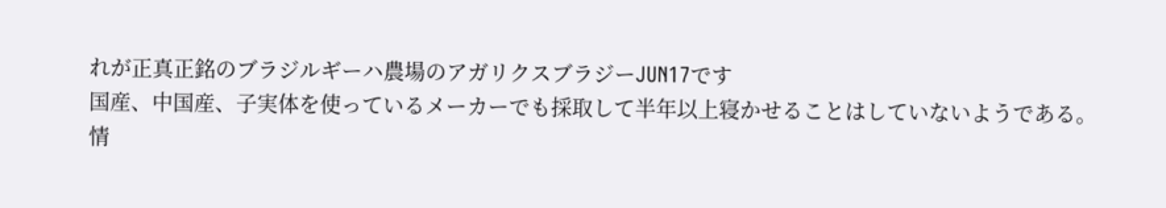れが正真正銘のブラジルギーハ農場のアガリクスブラジーJUN17です
国産、中国産、子実体を使っているメーカーでも採取して半年以上寝かせることはしていないようである。
情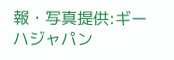報・写真提供:ギーハジャパン